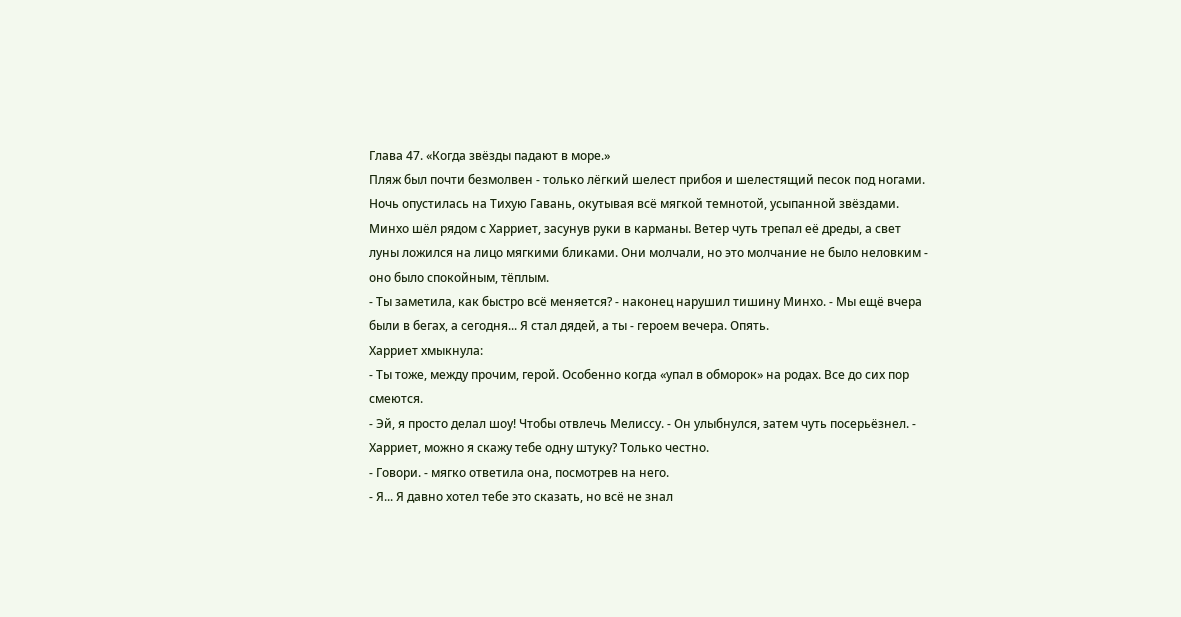Глава 47. «Когда звёзды падают в море.»
Пляж был почти безмолвен - только лёгкий шелест прибоя и шелестящий песок под ногами. Ночь опустилась на Тихую Гавань, окутывая всё мягкой темнотой, усыпанной звёздами.
Минхо шёл рядом с Харриет, засунув руки в карманы. Ветер чуть трепал её дреды, а свет луны ложился на лицо мягкими бликами. Они молчали, но это молчание не было неловким - оно было спокойным, тёплым.
- Ты заметила, как быстро всё меняется? - наконец нарушил тишину Минхо. - Мы ещё вчера были в бегах, а сегодня... Я стал дядей, а ты - героем вечера. Опять.
Харриет хмыкнула:
- Ты тоже, между прочим, герой. Особенно когда «упал в обморок» на родах. Все до сих пор смеются.
- Эй, я просто делал шоу! Чтобы отвлечь Мелиссу. - Он улыбнулся, затем чуть посерьёзнел. - Харриет, можно я скажу тебе одну штуку? Только честно.
- Говори. - мягко ответила она, посмотрев на него.
- Я... Я давно хотел тебе это сказать, но всё не знал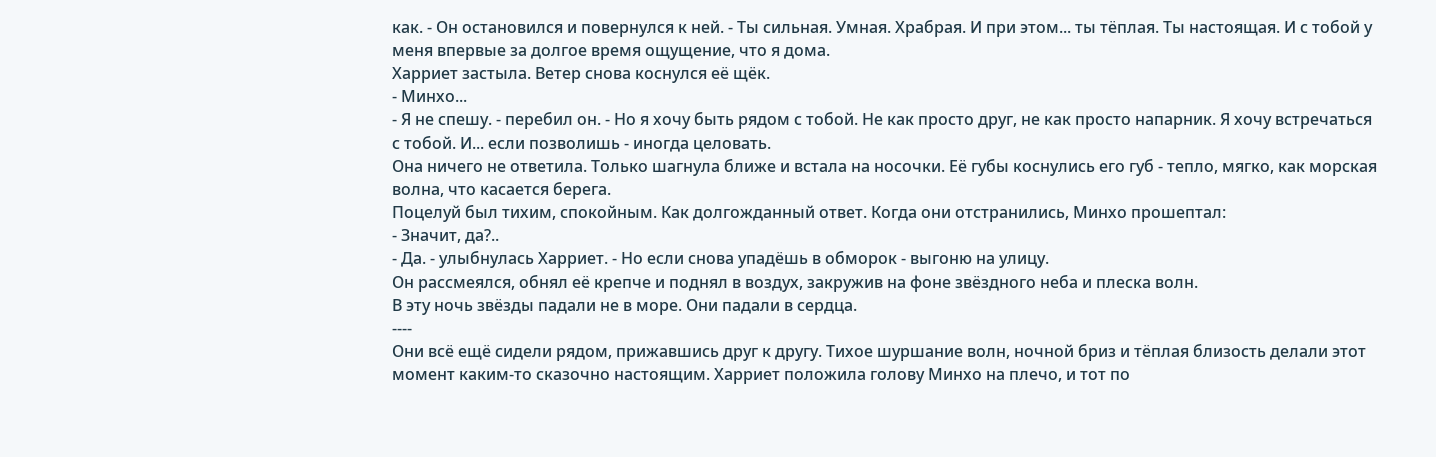как. - Он остановился и повернулся к ней. - Ты сильная. Умная. Храбрая. И при этом... ты тёплая. Ты настоящая. И с тобой у меня впервые за долгое время ощущение, что я дома.
Харриет застыла. Ветер снова коснулся её щёк.
- Минхо...
- Я не спешу. - перебил он. - Но я хочу быть рядом с тобой. Не как просто друг, не как просто напарник. Я хочу встречаться с тобой. И... если позволишь - иногда целовать.
Она ничего не ответила. Только шагнула ближе и встала на носочки. Её губы коснулись его губ - тепло, мягко, как морская волна, что касается берега.
Поцелуй был тихим, спокойным. Как долгожданный ответ. Когда они отстранились, Минхо прошептал:
- Значит, да?..
- Да. - улыбнулась Харриет. - Но если снова упадёшь в обморок - выгоню на улицу.
Он рассмеялся, обнял её крепче и поднял в воздух, закружив на фоне звёздного неба и плеска волн.
В эту ночь звёзды падали не в море. Они падали в сердца.
----
Они всё ещё сидели рядом, прижавшись друг к другу. Тихое шуршание волн, ночной бриз и тёплая близость делали этот момент каким-то сказочно настоящим. Харриет положила голову Минхо на плечо, и тот по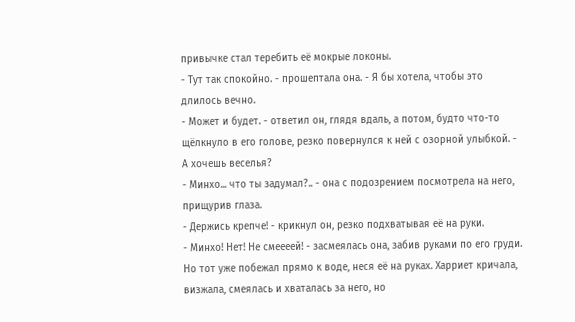привычке стал теребить её мокрые локоны.
- Тут так спокойно. - прошептала она. - Я бы хотела, чтобы это длилось вечно.
- Может и будет. - ответил он, глядя вдаль, а потом, будто что-то щёлкнуло в его голове, резко повернулся к ней с озорной улыбкой. - А хочешь веселья?
- Минхо... что ты задумал?.. - она с подозрением посмотрела на него, прищурив глаза.
- Держись крепче! - крикнул он, резко подхватывая её на руки.
- Минхо! Нет! Не смеееей! - засмеялась она, забив руками по его груди.
Но тот уже побежал прямо к воде, неся её на руках. Харриет кричала, визжала, смеялась и хваталась за него, но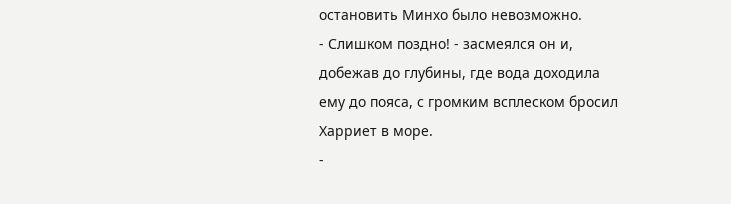остановить Минхо было невозможно.
- Слишком поздно! - засмеялся он и, добежав до глубины, где вода доходила ему до пояса, с громким всплеском бросил Харриет в море.
-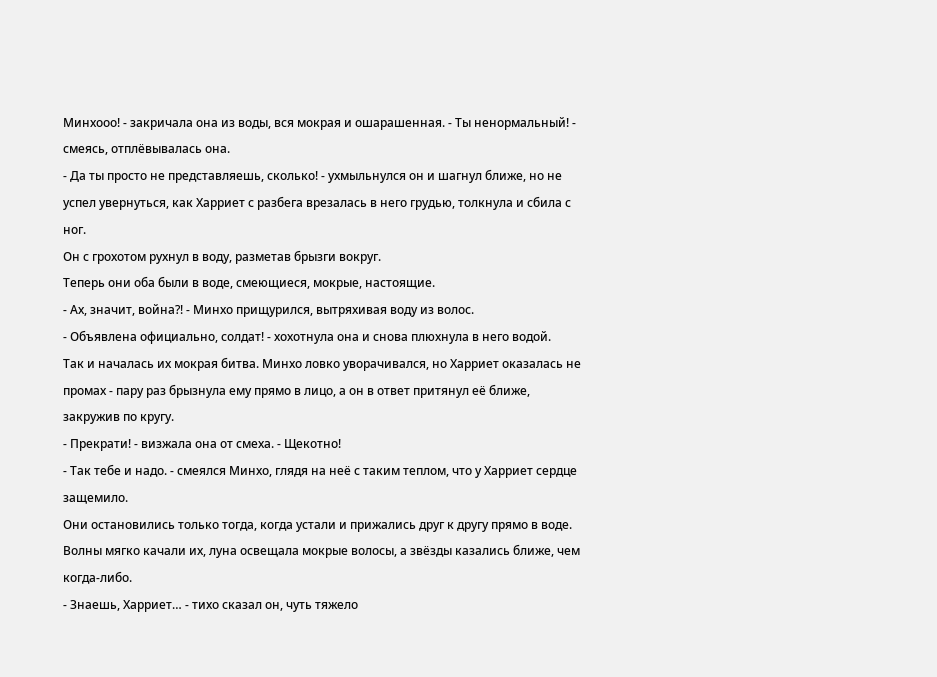Минхооо! - закричала она из воды, вся мокрая и ошарашенная. - Ты ненормальный! - смеясь, отплёвывалась она.
- Да ты просто не представляешь, сколько! - ухмыльнулся он и шагнул ближе, но не успел увернуться, как Харриет с разбега врезалась в него грудью, толкнула и сбила с ног.
Он с грохотом рухнул в воду, разметав брызги вокруг.
Теперь они оба были в воде, смеющиеся, мокрые, настоящие.
- Ах, значит, война?! - Минхо прищурился, вытряхивая воду из волос.
- Объявлена официально, солдат! - хохотнула она и снова плюхнула в него водой.
Так и началась их мокрая битва. Минхо ловко уворачивался, но Харриет оказалась не промах - пару раз брызнула ему прямо в лицо, а он в ответ притянул её ближе, закружив по кругу.
- Прекрати! - визжала она от смеха. - Щекотно!
- Так тебе и надо. - смеялся Минхо, глядя на неё с таким теплом, что у Харриет сердце защемило.
Они остановились только тогда, когда устали и прижались друг к другу прямо в воде. Волны мягко качали их, луна освещала мокрые волосы, а звёзды казались ближе, чем когда-либо.
- Знаешь, Харриет… - тихо сказал он, чуть тяжело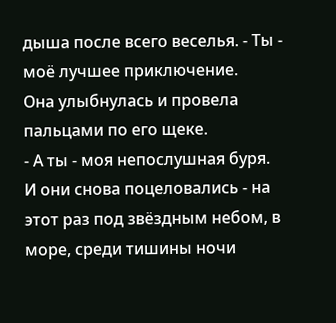дыша после всего веселья. - Ты - моё лучшее приключение.
Она улыбнулась и провела пальцами по его щеке.
- А ты - моя непослушная буря.
И они снова поцеловались - на этот раз под звёздным небом, в море, среди тишины ночи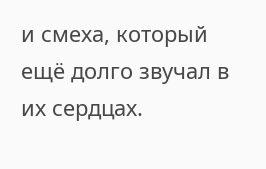и смеха, который ещё долго звучал в их сердцах.